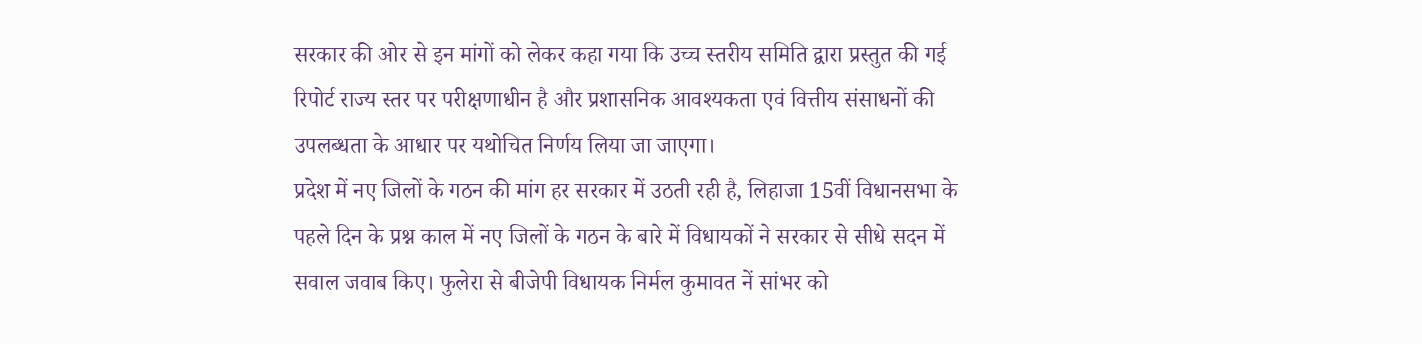सरकार की ओर से इन मांगों को लेकर कहा गया कि उच्च स्तरीय समिति द्वारा प्रस्तुत की गई रिपोर्ट राज्य स्तर पर परीक्षणाधीन है और प्रशासनिक आवश्यकता एवं वित्तीय संसाधनों की उपलब्धता के आधार पर यथोचित निर्णय लिया जा जाएगा।
प्रदेश में नए जिलों के गठन की मांग हर सरकार में उठती रही है, लिहाजा 15वीं विधानसभा के पहले दिन के प्रश्न काल में नए जिलों के गठन के बारे में विधायकों ने सरकार से सीधे सदन में सवाल जवाब किए। फुलेरा से बीजेपी विधायक निर्मल कुमावत नें सांभर को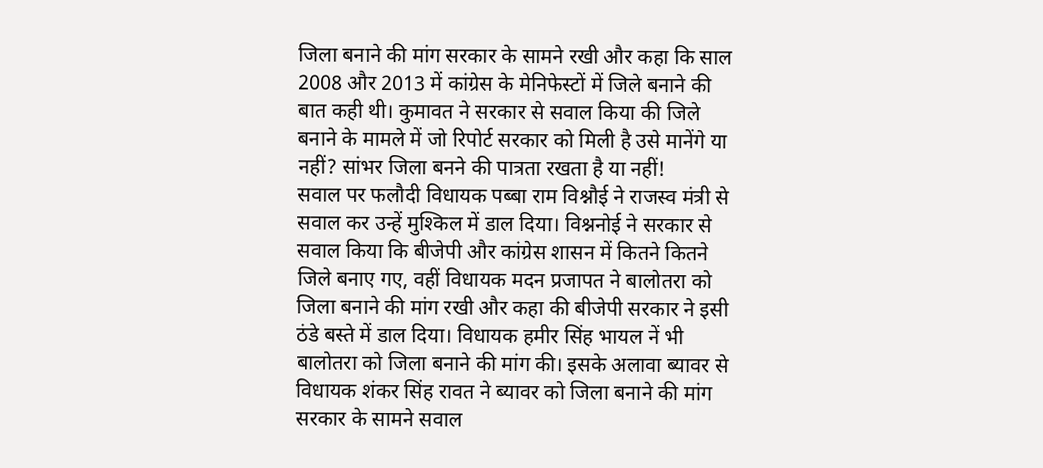जिला बनाने की मांग सरकार के सामने रखी और कहा कि साल 2008 और 2013 में कांग्रेस के मेनिफेस्टों में जिले बनाने की बात कही थी। कुमावत ने सरकार से सवाल किया की जिले बनाने के मामले में जो रिपोर्ट सरकार को मिली है उसे मानेंगे या नहीं? सांभर जिला बनने की पात्रता रखता है या नहीं!
सवाल पर फलौदी विधायक पब्बा राम विश्नौई ने राजस्व मंत्री से सवाल कर उन्हें मुश्किल में डाल दिया। विश्ननोई ने सरकार से सवाल किया कि बीजेपी और कांग्रेस शासन में कितने कितने जिले बनाए गए, वहीं विधायक मदन प्रजापत ने बालोतरा को जिला बनाने की मांग रखी और कहा की बीजेपी सरकार ने इसी ठंडे बस्ते में डाल दिया। विधायक हमीर सिंह भायल नें भी बालोतरा को जिला बनाने की मांग की। इसके अलावा ब्यावर से विधायक शंकर सिंह रावत ने ब्यावर को जिला बनाने की मांग सरकार के सामने सवाल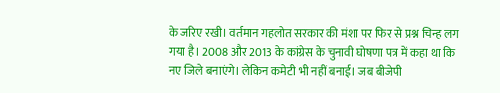के जरिए रखी। वर्तमान गहलोत सरकार की मंशा पर फिर से प्रश्न चिन्ह लग गया है। 2008 और 2013 के कांग्रेस के चुनावी घोषणा पत्र में कहा था कि नए जिले बनाएंगे। लेकिन कमेटी भी नहीं बनाई। जब बीजेपी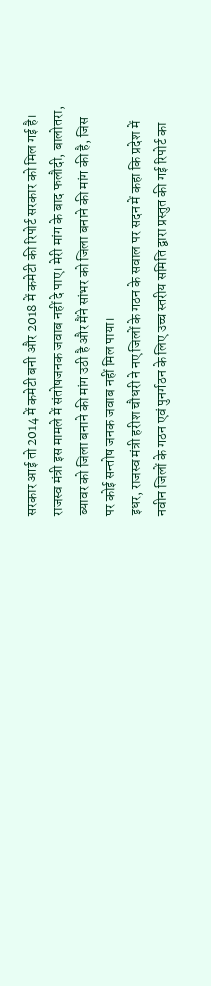सरकार आई तो 2014 में कमेटी बनी और 2018 में कमेटी की रिपोर्ट सरकार को मिल गई है। राजस्व मंत्री इस मामले में संतोषजनक जवाब नहीं दे पाए। मेरी मांग के बाद फलौदी, बालोतरा, ब्यावर को जिला बनाने की मांग उठी है और मैंने सांभर को जिला बनाने की मांग की है, जिस पर कोई सन्तोष जनक जवाब नहीं मिल पाया।
इधर, राजस्व मंत्री हरीश चौधरी ने नए जिलों के गठन के सवाल पर सदन में कहा कि प्रदेश में नवीन जिलों के गठन एवं पुनर्गठन के लिए उच्च स्तरीय समिति द्वारा प्रस्तुत की गई रिपोर्ट का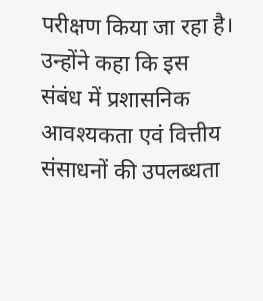परीक्षण किया जा रहा है। उन्होंने कहा कि इस संबंध में प्रशासनिक आवश्यकता एवं वित्तीय संसाधनों की उपलब्धता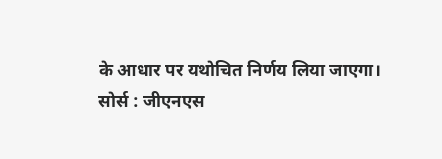के आधार पर यथोचित निर्णय लिया जाएगा।
सोर्स : जीएनएस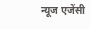न्यूज एजेंसी